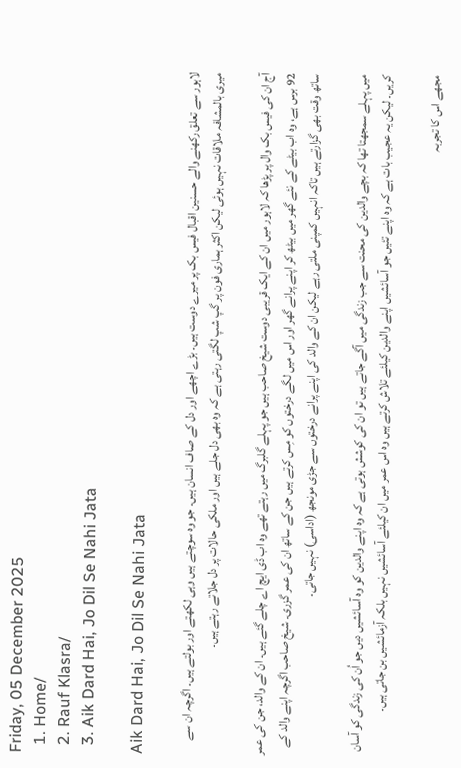Friday, 05 December 2025
  1. Home/
  2. Rauf Klasra/
  3. Aik Dard Hai, Jo Dil Se Nahi Jata

Aik Dard Hai, Jo Dil Se Nahi Jata

لاہور سے تعلق رکھنے والے حسنین اقبال فیس بک پر میرے دوست ہیں۔ بڑے اچھے اور دل کے صاف انسان ہیں۔ جو وہ سوچتے ہیں وہی لکھتے اور بولتے ہیں۔ اگرچہ ان سے میری بالمشافہ ملاقات نہیں ہوئی لیکن اکثر ہماری فون پر گپ شپ لگتی رہتی ہے کہ وہ بھی دل جلے ہیں اور ملکی حالات پر دل جلاتے رہتے ہیں۔

آج ان کی فیس بک وال پر پڑھا کہ لاہور میں ان کے ایک قریبی دوست شیخ صاحب ہیں جو پہلے گلبرگ میں رہتے تھے وہ اب ڈی ایچ اے چلے گئے ہیں۔ ان کے والد، جن کی عمر 92 برس ہے، وہ اب بیٹے کے نئے گھر میں بیٹھ کر اپنے پرانے گھر اور اس میں لگے درختوں کو مِس کرتے ہیں جن کے ساتھ ان کی عمر گزری۔ شیخ صاحب اگرچہ اپنے والد کے ساتھ وقت بھی گزارتے ہیں تاکہ انہیں کمپنی ملتی رہے لیکن ان کے والد کی اپنے پرانے درختوں سے جڑی مونجھ (اداسی) نہیں جاتی۔

میں پہلے سمجھتا تھا کہ بچے والدین کی محنت سے جب زندگی میں آگے جاتے ہیں تو ان کی کوشش ہوتی ہے کہ وہ اپنے والدین کو وہ آسائشیں دیں جو اُن کی زندگی کو آسان کریں۔ لیکن یہ عجیب بات ہے کہ وہ اپنے تئیں جو آسائشیں اپنے والدین کیلئے تلاش کرتے ہیں وہ اس عمر میں ان کیلئے آسائشیں نہیں بلکہ آزمائشیں بن جاتی ہیں۔

مجھے اس کا تجربہ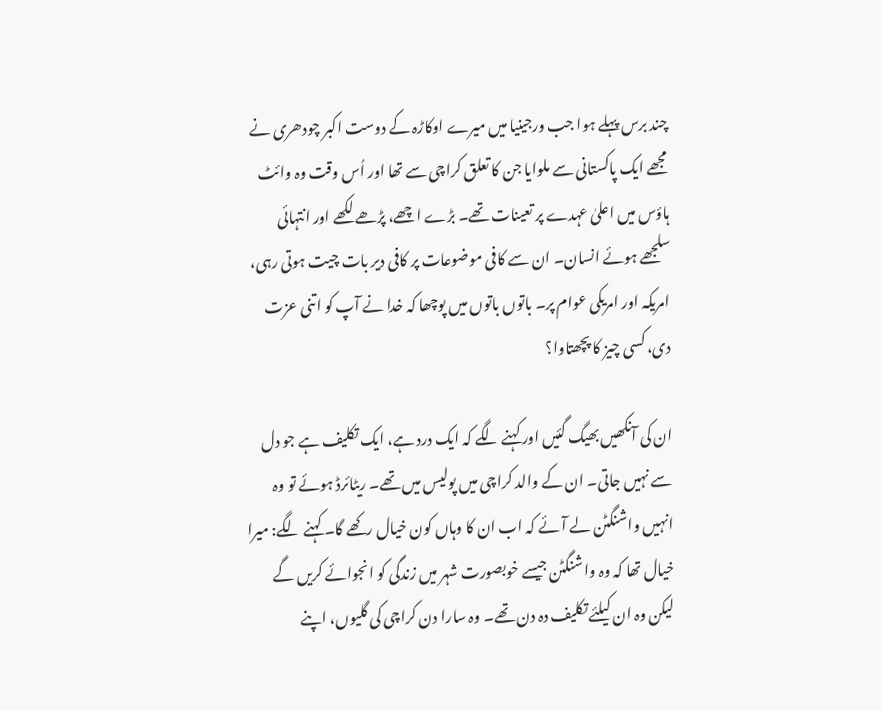چند برس پہلے ہوا جب ورجینیا میں میرے اوکاڑہ کے دوست اکبر چودھری نے مجھے ایک پاکستانی سے ملوایا جن کا تعلق کراچی سے تھا اور اُس وقت وہ وائٹ ہاؤس میں اعلیٰ عہدے پر تعینات تھے۔ بڑے اچھے، پڑھے لکھے اور انتہائی سلجھے ہوئے انسان۔ ان سے کافی موضوعات پر کافی دیر بات چیت ہوتی رہی، امریکہ اور امریکی عوام پر۔ باتوں باتوں میں پوچھا کہ خدا نے آپ کو اتنی عزت دی، کسی چیز کا پچھتاوا؟

ان کی آنکھیں بھیگ گئیں اور کہنے لگے کہ ایک درد ہے، ایک تکلیف ہے جو دل سے نہیں جاتی۔ ان کے والد کراچی میں پولیس میں تھے۔ ریٹائرڈ ہوئے تو وہ انہیں واشنگٹن لے آئے کہ اب ان کا وہاں کون خیال رکھے گا۔ کہنے لگے: میرا خیال تھا کہ وہ واشنگٹن جیسے خوبصورت شہر میں زندگی کو انجوائے کریں گے لیکن وہ ان کیلئے تکلیف دہ دن تھے۔ وہ سارا دن کراچی کی گلیوں، اپنے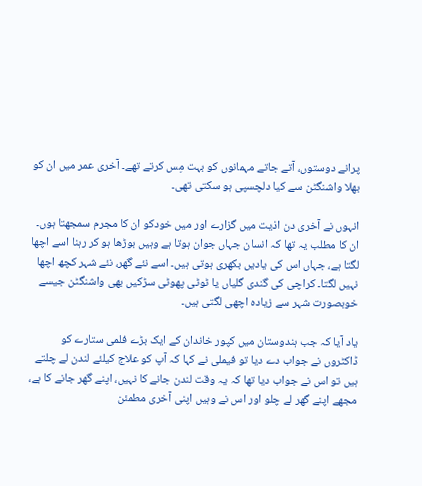پرانے دوستوں، آتے جاتے مہمانوں کو بہت مِس کرتے تھے۔ آخری عمر میں ان کو بھلا واشنگٹن سے کیا دلچسپی ہو سکتی تھی۔

انہوں نے آخری دن اذیت میں گزارے اور میں خودکو ان کا مجرم سمجھتا ہوں۔ ان کا مطلب یہ تھا کہ انسان جہاں جوان ہوتا ہے وہیں بوڑھا ہو کر رہنا اسے اچھا لگتا ہے، جہاں اس کی یادیں بکھری ہوتی ہیں۔ اسے نئے گھر، نئے شہر کچھ اچھا نہیں لگتا۔ کراچی کی گندی گلیاں یا ٹوٹی پھوٹی سڑکیں بھی واشنگٹن جیسے خوبصورت شہر سے زیادہ اچھی لگتی ہیں۔

یاد آیا کہ جب ہندوستان میں کپور خاندان کے ایک بڑے فلمی ستارے کو ڈاکٹروں نے جواب دے دیا تو فیملی نے کہا کہ آپ کو علاج کیلئے لندن لے چلتے ہیں تو اس نے جواب دیا تھا کہ یہ وقت لندن جانے کا نہیں، اپنے گھر جانے کا ہے، مجھے اپنے گھر لے چلو اور اس نے وہیں اپنی آخری مطمئن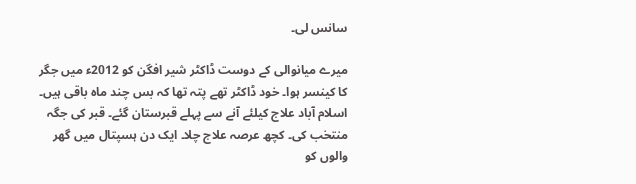سانس لی۔

میرے میانوالی کے دوست ڈاکٹر شیر افگن کو 2012ء میں جگر کا کینسر ہوا۔ خود ڈاکٹر تھے پتہ تھا کہ بس چند ماہ باقی ہیں۔ اسلام آباد علاج کیلئے آنے سے پہلے قبرستان گئے۔ قبر کی جگہ منتخب کی۔ کچھ عرصہ علاج چلا۔ ایک دن ہسپتال میں گھر والوں کو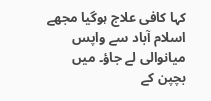کہا کافی علاج ہوگیا مجھے اسلام آباد سے واپس میانوالی لے جاؤ۔ میں بچپن کے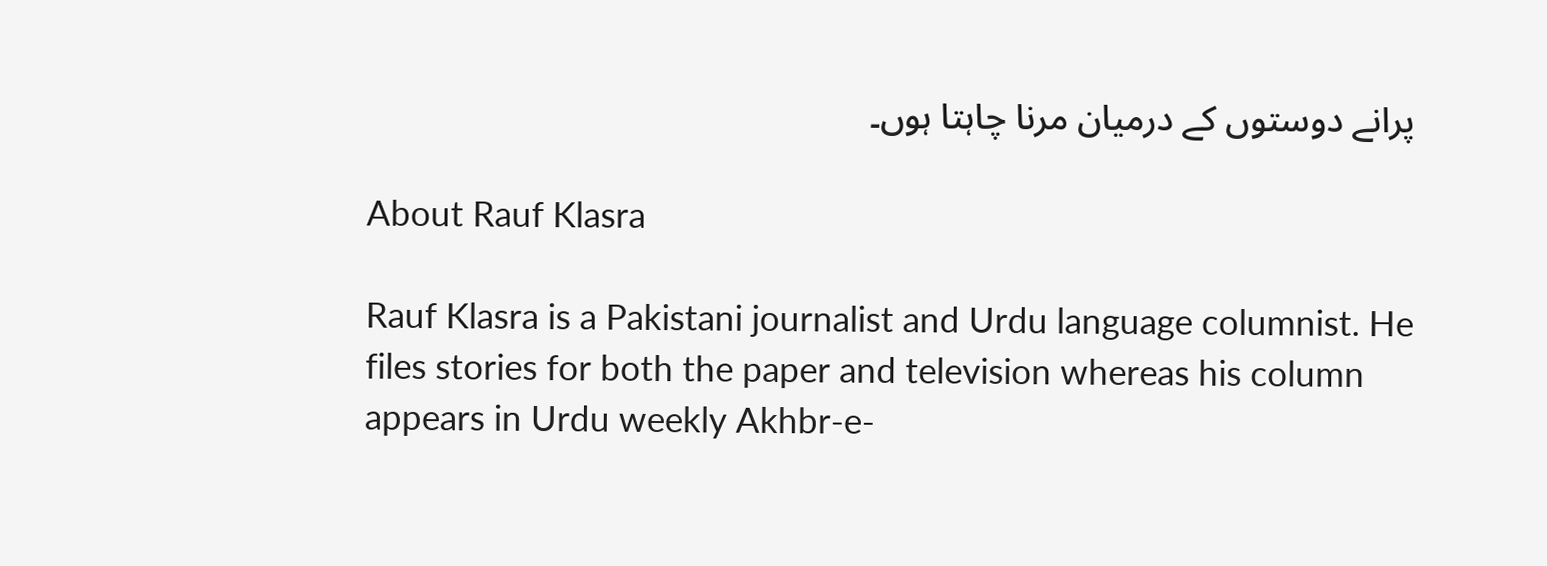پرانے دوستوں کے درمیان مرنا چاہتا ہوں۔

About Rauf Klasra

Rauf Klasra is a Pakistani journalist and Urdu language columnist. He files stories for both the paper and television whereas his column appears in Urdu weekly Akhbr-e-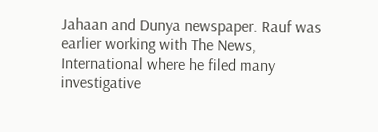Jahaan and Dunya newspaper. Rauf was earlier working with The News, International where he filed many investigative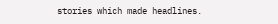stories which made headlines.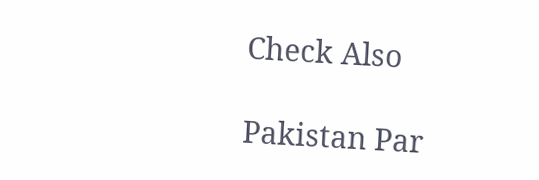Check Also

Pakistan Par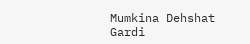Mumkina Dehshat Gardi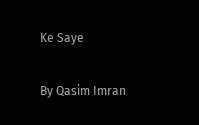Ke Saye

By Qasim Imran